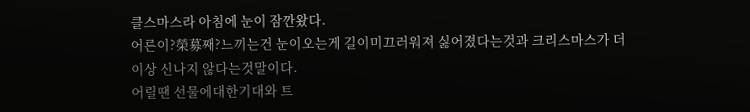클스마스라 아침에 눈이 잠깐왔다.
어른이?榮募째?느끼는건 눈이오는게 길이미끄러워져 싫어졌다는것과 크리스마스가 더이상 신나지 않다는것말이다.
어릴땐 선물에대한기대와 트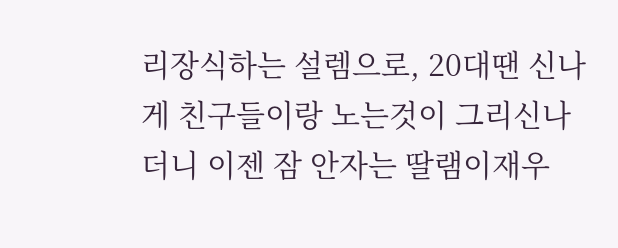리장식하는 설렘으로, 20대땐 신나게 친구들이랑 노는것이 그리신나더니 이젠 잠 안자는 딸램이재우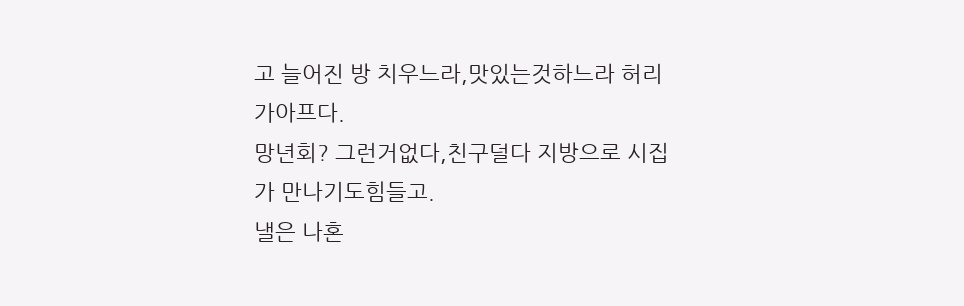고 늘어진 방 치우느라,맛있는것하느라 허리가아프다.
망년회? 그런거없다,친구덜다 지방으로 시집가 만나기도힘들고.
낼은 나혼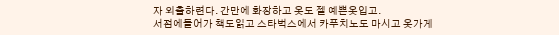자 외출하련다. 간만에 화장하고 옷도 젤 예쁜옷입고.
서점에들어가 책도읽고 스타벅스에서 카푸치노도 마시고 옷가게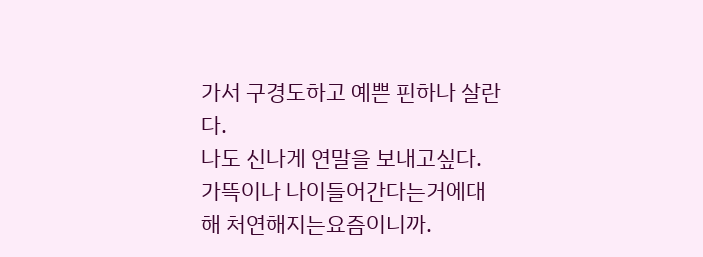가서 구경도하고 예쁜 핀하나 살란다.
나도 신나게 연말을 보내고싶다.
가뜩이나 나이들어간다는거에대해 처연해지는요즘이니까.